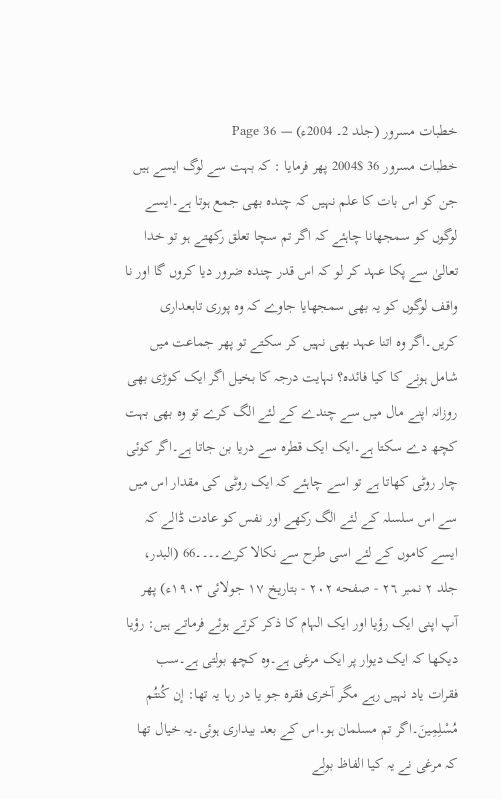خطبات مسرور (جلد 2۔ 2004ء) — Page 36
خطبات مسرور 36 $2004 پھر فرمایا : کہ بہت سے لوگ ایسے ہیں جن کو اس بات کا علم نہیں کہ چندہ بھی جمع ہوتا ہے۔ایسے لوگوں کو سمجھانا چاہئے کہ اگر تم سچا تعلق رکھتے ہو تو خدا تعالیٰ سے پکا عہد کر لو کہ اس قدر چندہ ضرور دیا کروں گا اور نا واقف لوگوں کو یہ بھی سمجھایا جاوے کہ وہ پوری تابعداری کریں۔اگر وہ اتنا عہد بھی نہیں کر سکتے تو پھر جماعت میں شامل ہونے کا کیا فائدہ؟ نہایت درجہ کا بخیل اگر ایک کوڑی بھی روزانہ اپنے مال میں سے چندے کے لئے الگ کرے تو وہ بھی بہت کچھ دے سکتا ہے۔ایک ایک قطرہ سے دریا بن جاتا ہے۔اگر کوئی چار روٹی کھاتا ہے تو اسے چاہئے کہ ایک روٹی کی مقدار اس میں سے اس سلسلہ کے لئے الگ رکھے اور نفس کو عادت ڈالے کہ ایسے کاموں کے لئے اسی طرح سے نکالا کرے۔۔۔۔66 (البدر، جلد ٢ نمبر ٢٦ - صفحه ۲۰۲ - بتاريخ ۱۷ جولائی ۱۹۰۳ء) پھر آپ اپنی ایک رؤیا اور ایک الہام کا ذکر کرتے ہوئے فرماتے ہیں: رؤیا دیکھا کہ ایک دیوار پر ایک مرغی ہے۔وہ کچھ بولتی ہے۔سب فقرات یاد نہیں رہے مگر آخری فقرہ جو یا در رہا یہ تھا: إن كُنتُم مُسْلِمِینَ۔اگر تم مسلمان ہو۔اس کے بعد بیداری ہوئی۔یہ خیال تھا کہ مرغی نے یہ کیا الفاظ بولے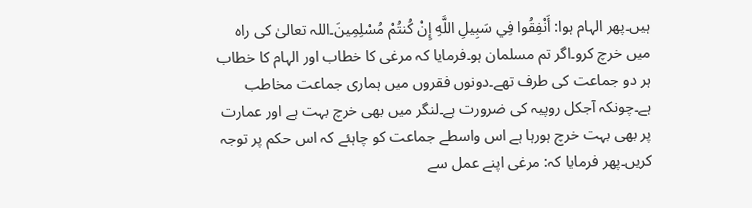ہیں۔پھر الہام ہوا: أَنْفِقُوا فِي سَبِيلِ اللَّهِ إِنْ كُنتُمْ مُسْلِمِينَ۔اللہ تعالیٰ کی راہ میں خرچ کرو۔اگر تم مسلمان ہو۔فرمایا کہ مرغی کا خطاب اور الہام کا خطاب ہر دو جماعت کی طرف تھے۔دونوں فقروں میں ہماری جماعت مخاطب ہے۔چونکہ آجکل روپیہ کی ضرورت ہے۔لنگر میں بھی خرچ بہت ہے اور عمارت پر بھی بہت خرچ ہورہا ہے اس واسطے جماعت کو چاہئے کہ اس حکم پر توجہ کریں۔پھر فرمایا کہ: مرغی اپنے عمل سے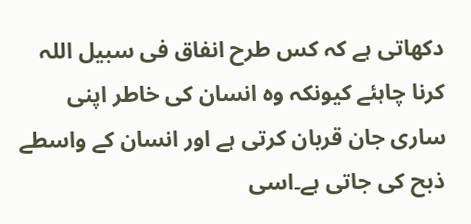دکھاتی ہے کہ کس طرح انفاق فی سبیل اللہ کرنا چاہئے کیونکہ وہ انسان کی خاطر اپنی ساری جان قربان کرتی ہے اور انسان کے واسطے ذبح کی جاتی ہے۔اسی